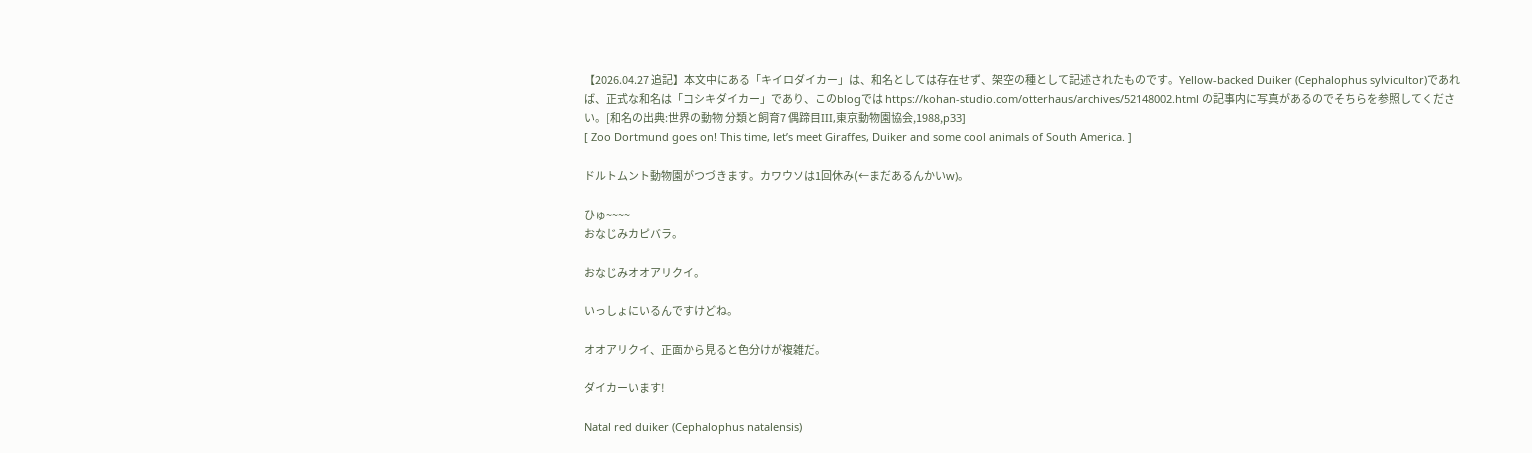【2026.04.27 追記】本文中にある「キイロダイカー」は、和名としては存在せず、架空の種として記述されたものです。Yellow-backed Duiker (Cephalophus sylvicultor)であれば、正式な和名は「コシキダイカー」であり、このblogでは https://kohan-studio.com/otterhaus/archives/52148002.html の記事内に写真があるのでそちらを参照してください。[和名の出典:世界の動物 分類と飼育7 偶蹄目III,東京動物園協会,1988,p33]
[ Zoo Dortmund goes on! This time, let’s meet Giraffes, Duiker and some cool animals of South America. ]

ドルトムント動物園がつづきます。カワウソは1回休み(←まだあるんかいw)。

ひゅ~~~~
おなじみカピバラ。

おなじみオオアリクイ。

いっしょにいるんですけどね。

オオアリクイ、正面から見ると色分けが複雑だ。

ダイカーいます!

Natal red duiker (Cephalophus natalensis)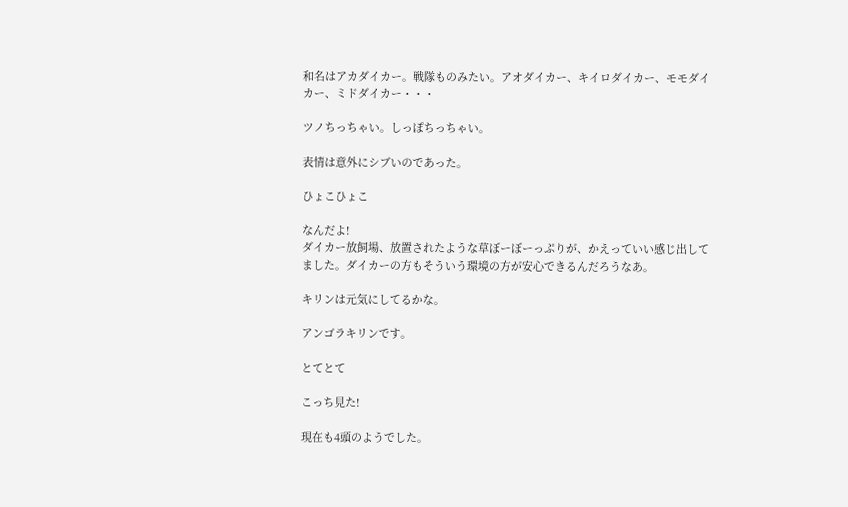和名はアカダイカー。戦隊ものみたい。アオダイカー、キイロダイカー、モモダイカー、ミドダイカー・・・

ツノちっちゃい。しっぽちっちゃい。

表情は意外にシブいのであった。

ひょこひょこ

なんだよ!
ダイカー放飼場、放置されたような草ぼーぼーっぷりが、かえっていい感じ出してました。ダイカーの方もそういう環境の方が安心できるんだろうなあ。

キリンは元気にしてるかな。

アンゴラキリンです。

とてとて

こっち見た!

現在も4頭のようでした。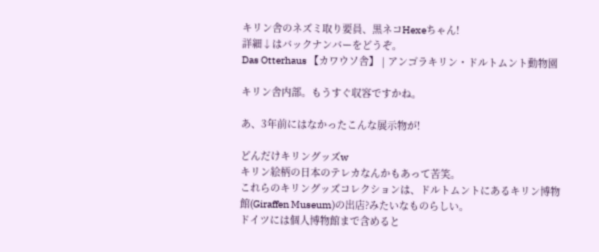キリン舎のネズミ取り要員、黒ネコHexeちゃん!
詳細↓はバックナンバーをどうぞ。
Das Otterhaus 【カワウソ舎】 | アンゴラキリン・ドルトムント動物園

キリン舎内部。もうすぐ収容ですかね。

あ、3年前にはなかったこんな展示物が!

どんだけキリングッズw
キリン絵柄の日本のテレカなんかもあって苦笑。
これらのキリングッズコレクションは、ドルトムントにあるキリン博物館(Giraffen Museum)の出店?みたいなものらしい。
ドイツには個人博物館まで含めると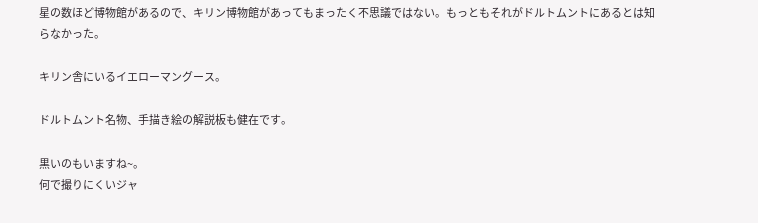星の数ほど博物館があるので、キリン博物館があってもまったく不思議ではない。もっともそれがドルトムントにあるとは知らなかった。

キリン舎にいるイエローマングース。

ドルトムント名物、手描き絵の解説板も健在です。

黒いのもいますね~。
何で撮りにくいジャ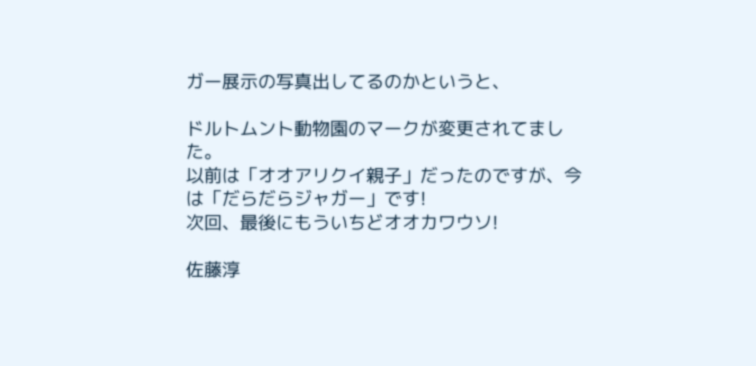ガー展示の写真出してるのかというと、

ドルトムント動物園のマークが変更されてました。
以前は「オオアリクイ親子」だったのですが、今は「だらだらジャガー」です!
次回、最後にもういちどオオカワウソ!

佐藤淳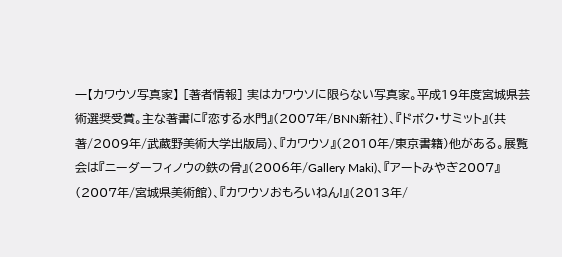一【カワウソ写真家】 [著者情報] 実はカワウソに限らない写真家。平成19年度宮城県芸術選奨受賞。主な著書に『恋する水門』(2007年/BNN新社)、『ドボク・サミット』(共著/2009年/武蔵野美術大学出版局)、『カワウソ』(2010年/東京書籍)他がある。展覧会は『ニーダーフィノウの鉄の骨』(2006年/Gallery Maki)、『アートみやぎ2007』(2007年/宮城県美術館)、『カワウソおもろいねん!』(2013年/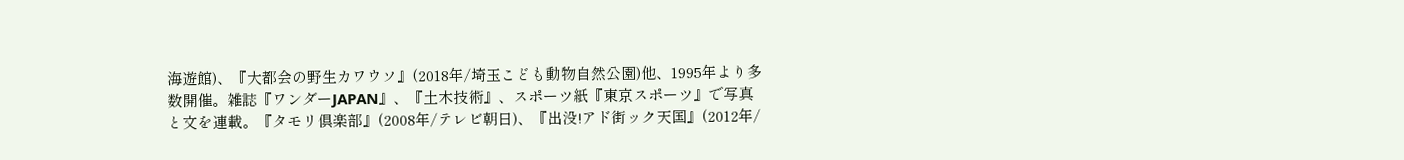海遊館)、『大都会の野生カワウソ』(2018年/埼玉こども動物自然公園)他、1995年より多数開催。雑誌『ワンダーJAPAN』、『土木技術』、スポーツ紙『東京スポーツ』で写真と文を連載。『タモリ倶楽部』(2008年/テレビ朝日)、『出没!アド街ック天国』(2012年/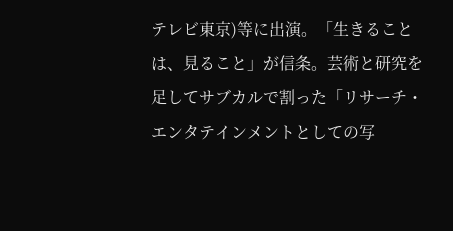テレビ東京)等に出演。「生きることは、見ること」が信条。芸術と研究を足してサブカルで割った「リサーチ・エンタテインメントとしての写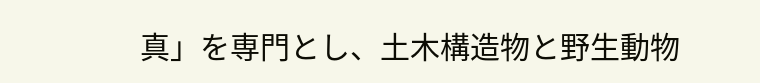真」を専門とし、土木構造物と野生動物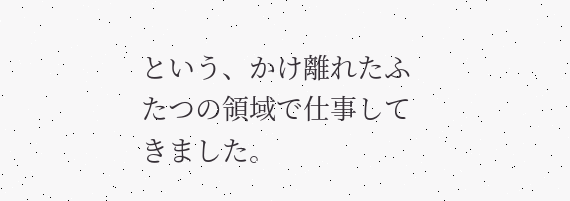という、かけ離れたふたつの領域で仕事してきました。